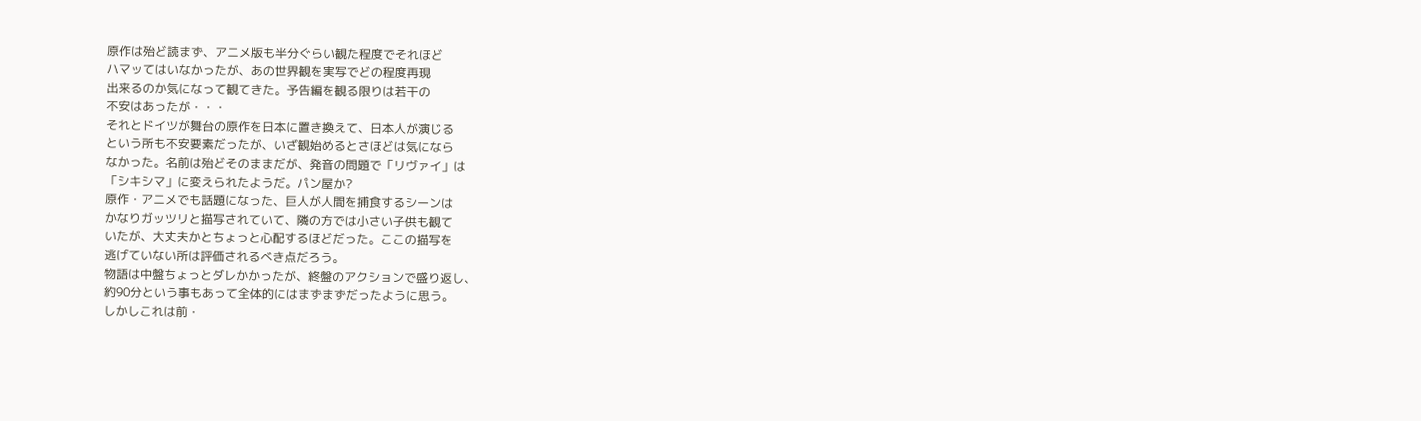原作は殆ど読まず、アニメ版も半分ぐらい観た程度でそれほど
ハマッてはいなかったが、あの世界観を実写でどの程度再現
出来るのか気になって観てきた。予告編を観る限りは若干の
不安はあったが・・・
それとドイツが舞台の原作を日本に置き換えて、日本人が演じる
という所も不安要素だったが、いざ観始めるとさほどは気になら
なかった。名前は殆どそのままだが、発音の問題で「リヴァイ」は
「シキシマ」に変えられたようだ。パン屋か?
原作・アニメでも話題になった、巨人が人間を捕食するシーンは
かなりガッツリと描写されていて、隣の方では小さい子供も観て
いたが、大丈夫かとちょっと心配するほどだった。ここの描写を
逃げていない所は評価されるべき点だろう。
物語は中盤ちょっとダレかかったが、終盤のアクションで盛り返し、
約90分という事もあって全体的にはまずまずだったように思う。
しかしこれは前・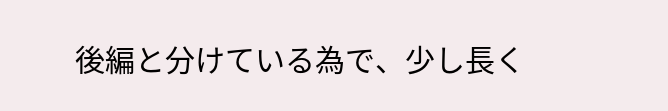後編と分けている為で、少し長く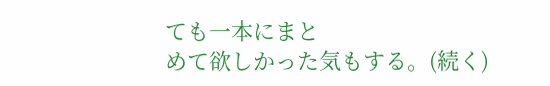ても一本にまと
めて欲しかった気もする。(続く)